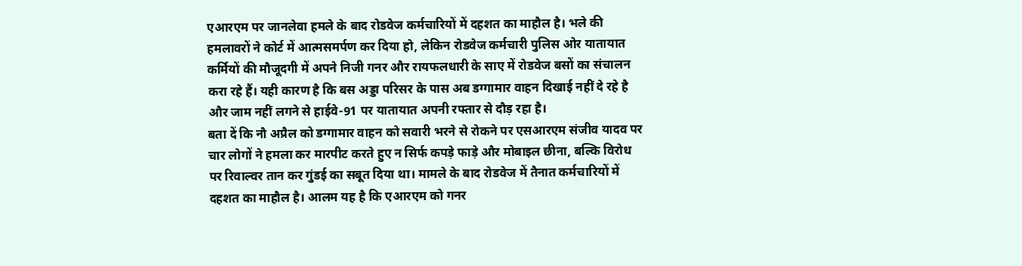एआरएम पर जानलेवा हमले के बाद रोडवेज कर्मचारियों में दहशत का माहौल है। भले की हमलावरों ने कोर्ट में आत्मसमर्पण कर दिया हो, लेकिन रोडवेज कर्मचारी पुलिस ओर यातायात कर्मियों की मौजूदगी में अपने निजी गनर और रायफलधारी के साए में रोडवेज बसों का संचालन करा रहे हैं। यही कारण है कि बस अड्डा परिसर के पास अब डग्गामार वाहन दिखाई नहीं दे रहे है और जाम नहीं लगने से हाईवे-91 पर यातायात अपनी रफ्तार से दौड़ रहा है।
बता दें कि नौ अप्रैल को डग्गामार वाहन को सवारी भरने से रोकने पर एसआरएम संजीव यादव पर चार लोगों ने हमला कर मारपीट करते हुए न सिर्फ कपड़े फाड़े और मोबाइल छीना, बल्कि विरोध पर रिवाल्वर तान कर गुंडई का सबूत दिया था। मामले के बाद रोडवेज में तैनात कर्मचारियों में दहशत का माहौल है। आलम यह है कि एआरएम को गनर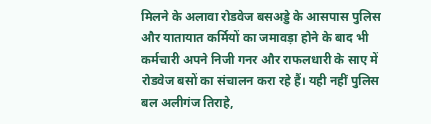मिलने के अलावा रोडवेज बसअड्डे के आसपास पुलिस और यातायात कर्मियों का जमावड़ा होने के बाद भी कर्मचारी अपने निजी गनर और राफलधारी के साए में रोडवेज बसों का संचालन करा रहे हैं। यही नहीं पुलिस बल अलीगंज तिराहे,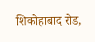शिकोहाबाद रोड,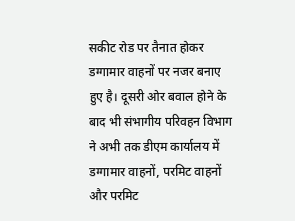सकीट रोड पर तैनात होकर डग्गामार वाहनों पर नजर बनाए हुए है। दूसरी ओर बवाल होने के बाद भी संभागीय परिवहन विभाग ने अभी तक डीएम कार्यालय में डग्गामार वाहनों, परमिट वाहनों और परमिट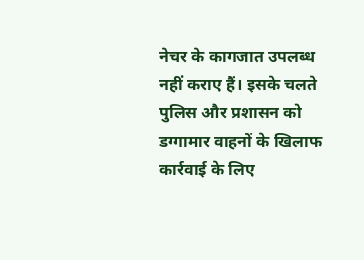नेचर के कागजात उपलब्ध नहीं कराए हैं। इसके चलते पुलिस और प्रशासन को डग्गामार वाहनों के खिलाफ कार्रवाई के लिए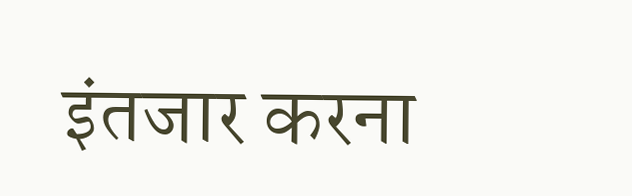इंतजार करना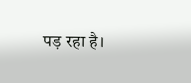पड़ रहा है।